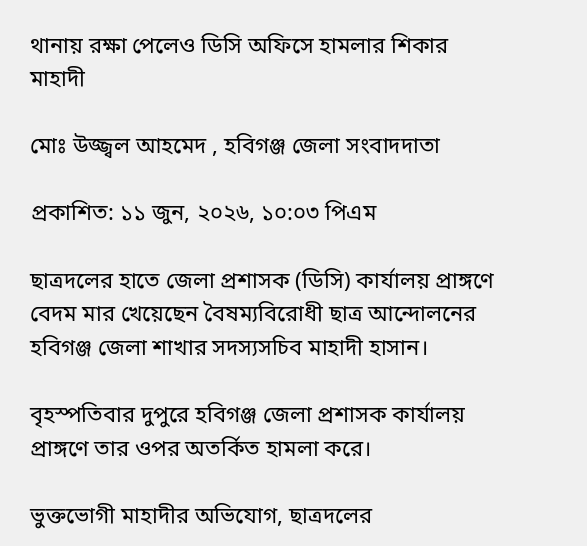থানায় রক্ষা পেলেও ডিসি অফিসে হামলার শিকার মাহাদী

মোঃ উজ্জ্বল আহমেদ , হবিগঞ্জ জেলা সংবাদদাতা

প্রকাশিত: ১১ জুন, ২০২৬, ১০:০৩ পিএম

ছাত্রদলের হাতে জেলা প্রশাসক (ডিসি) কার্যালয় প্রাঙ্গণে বেদম মার খেয়েছেন বৈষম্যবিরোধী ছাত্র আন্দোলনের হবিগঞ্জ জেলা শাখার সদস্যসচিব মাহাদী হাসান।

বৃহস্পতিবার দুপুরে হবিগঞ্জ জেলা প্রশাসক কার্যালয় প্রাঙ্গণে তার ওপর অতর্কিত হামলা করে।

ভুক্তভোগী মাহাদীর অভিযোগ, ছাত্রদলের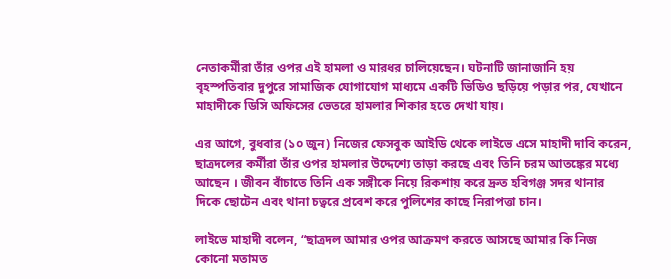নেতাকর্মীরা তাঁর ওপর এই হামলা ও মারধর চালিয়েছেন। ঘটনাটি জানাজানি হয় বৃহস্পতিবার দুপুরে সামাজিক যোগাযোগ মাধ্যমে একটি ভিডিও ছড়িয়ে পড়ার পর, যেখানে মাহাদীকে ডিসি অফিসের ভেতরে হামলার শিকার হতে দেখা যায়।

এর আগে, বুধবার (১০ জুন) নিজের ফেসবুক আইডি থেকে লাইভে এসে মাহাদী দাবি করেন, ছাত্রদলের কর্মীরা তাঁর ওপর হামলার উদ্দেশ্যে তাড়া করছে এবং তিনি চরম আতঙ্কের মধ্যে আছেন । জীবন বাঁচাতে তিনি এক সঙ্গীকে নিয়ে রিকশায় করে দ্রুত হবিগঞ্জ সদর থানার দিকে ছোটেন এবং থানা চত্বরে প্রবেশ করে পুলিশের কাছে নিরাপত্তা চান।

লাইভে মাহাদী বলেন, “ছাত্রদল আমার ওপর আক্রমণ করতে আসছে আমার কি নিজ কোনো মতামত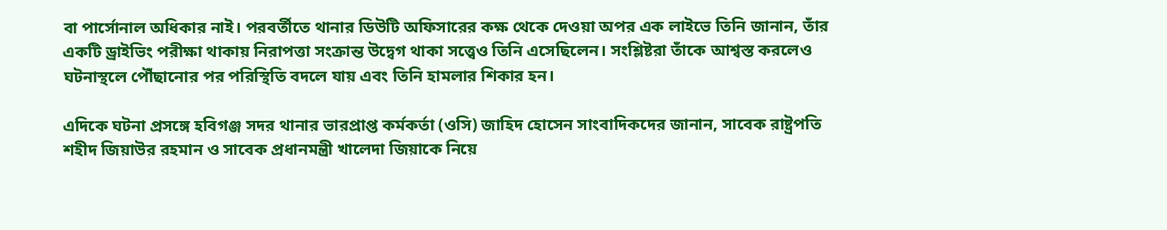বা পার্সোনাল অধিকার নাই। পরবর্তীতে থানার ডিউটি অফিসারের কক্ষ থেকে দেওয়া অপর এক লাইভে তিনি জানান, তাঁর একটি ড্রাইভিং পরীক্ষা থাকায় নিরাপত্তা সংক্রান্ত উদ্বেগ থাকা সত্ত্বেও তিনি এসেছিলেন। সংশ্লিষ্টরা তাঁকে আশ্বস্ত করলেও ঘটনাস্থলে পৌঁছানোর পর পরিস্থিতি বদলে যায় এবং তিনি হামলার শিকার হন।

এদিকে ঘটনা প্রসঙ্গে হবিগঞ্জ সদর থানার ভারপ্রাপ্ত কর্মকর্তা (ওসি) জাহিদ হোসেন সাংবাদিকদের জানান, সাবেক রাষ্ট্রপতি শহীদ জিয়াউর রহমান ও সাবেক প্রধানমন্ত্রী খালেদা জিয়াকে নিয়ে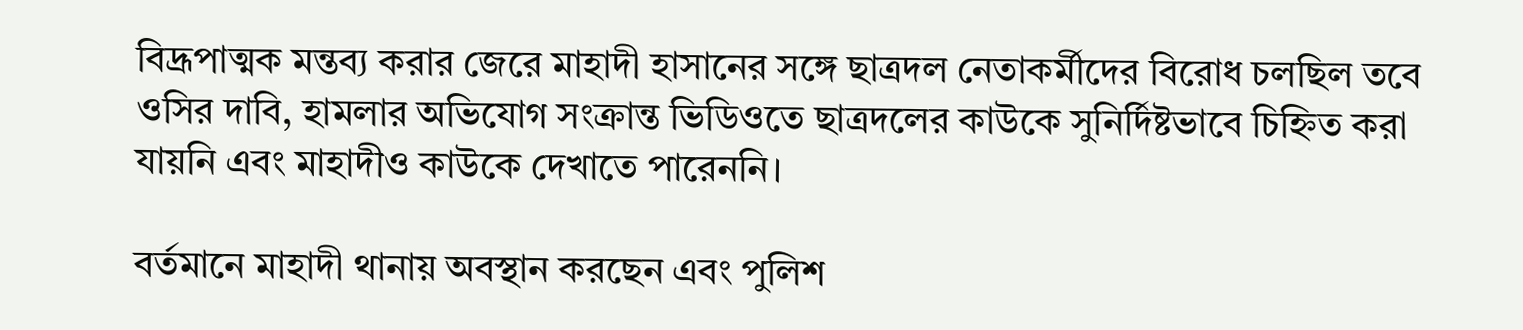বিদ্রূপাত্মক মন্তব্য করার জেরে মাহাদী হাসানের সঙ্গে ছাত্রদল নেতাকর্মীদের বিরোধ চলছিল তবে ওসির দাবি, হামলার অভিযোগ সংক্রান্ত ভিডিওতে ছাত্রদলের কাউকে সুনির্দিষ্টভাবে চিহ্নিত করা যায়নি এবং মাহাদীও কাউকে দেখাতে পারেননি।

বর্তমানে মাহাদী থানায় অবস্থান করছেন এবং পুলিশ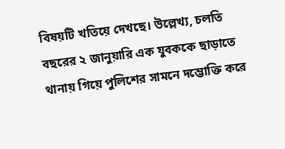বিষয়টি খতিয়ে দেখছে। উল্লেখ্য, চলতি বছরের ২ জানুয়ারি এক যুবককে ছাড়াতে থানায় গিয়ে পুলিশের সামনে দম্ভোক্তি করে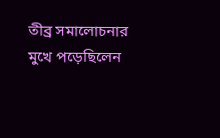তীব্র সমালোচনার মুখে পড়েছিলেন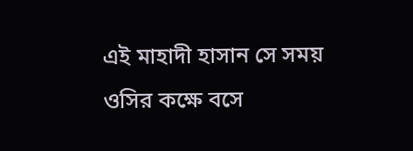এই মাহাদী হাসান সে সময় ওসির কক্ষে বসে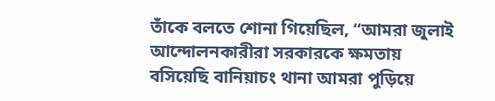তাঁকে বলতে শোনা গিয়েছিল, “আমরা জুলাই আন্দোলনকারীরা সরকারকে ক্ষমতায় বসিয়েছি বানিয়াচং থানা আমরা পুড়িয়ে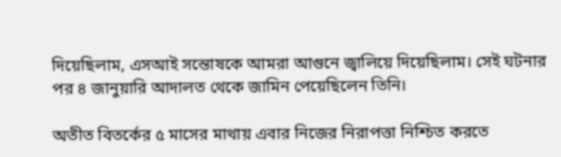দিয়েছিলাম, এসআই সন্তোষকে আমরা আগুনে জ্বালিয়ে দিয়েছিলাম। সেই ঘটনার পর ৪ জানুয়ারি আদালত থেকে জামিন পেয়েছিলেন তিনি।

অতীত বিতর্কের ৫ মাসের মাথায় এবার নিজের নিরাপত্তা নিশ্চিত করতে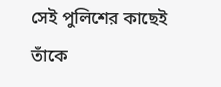সেই পুলিশের কাছেই তাঁকে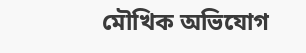মৌখিক অভিযোগ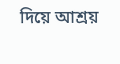দিয়ে আশ্রয়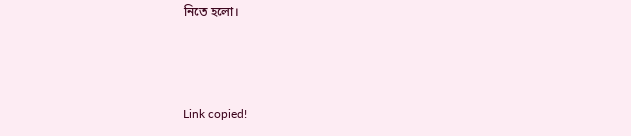নিতে হলো।



Link copied!